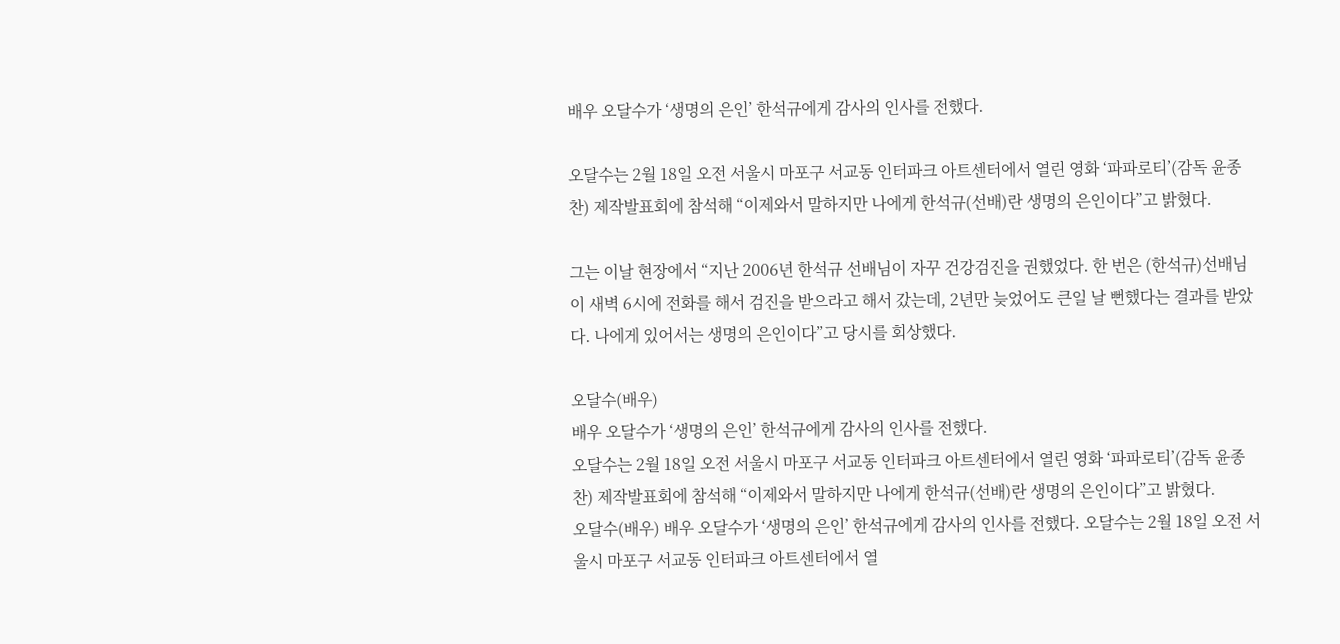배우 오달수가 ‘생명의 은인’ 한석규에게 감사의 인사를 전했다.

오달수는 2월 18일 오전 서울시 마포구 서교동 인터파크 아트센터에서 열린 영화 ‘파파로티’(감독 윤종찬) 제작발표회에 참석해 “이제와서 말하지만 나에게 한석규(선배)란 생명의 은인이다”고 밝혔다.

그는 이날 현장에서 “지난 2006년 한석규 선배님이 자꾸 건강검진을 권했었다. 한 번은 (한석규)선배님이 새벽 6시에 전화를 해서 검진을 받으라고 해서 갔는데, 2년만 늦었어도 큰일 날 뻔했다는 결과를 받았다. 나에게 있어서는 생명의 은인이다”고 당시를 회상했다.

오달수(배우)
배우 오달수가 ‘생명의 은인’ 한석규에게 감사의 인사를 전했다.
오달수는 2월 18일 오전 서울시 마포구 서교동 인터파크 아트센터에서 열린 영화 ‘파파로티’(감독 윤종찬) 제작발표회에 참석해 “이제와서 말하지만 나에게 한석규(선배)란 생명의 은인이다”고 밝혔다.
오달수(배우) 배우 오달수가 ‘생명의 은인’ 한석규에게 감사의 인사를 전했다. 오달수는 2월 18일 오전 서울시 마포구 서교동 인터파크 아트센터에서 열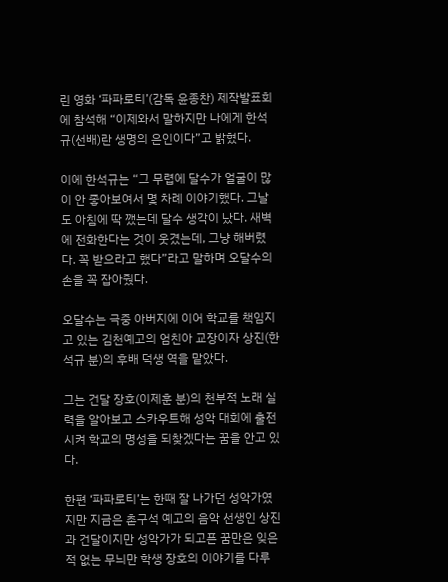린 영화 ‘파파로티’(감독 윤종찬) 제작발표회에 참석해 “이제와서 말하지만 나에게 한석규(선배)란 생명의 은인이다”고 밝혔다.

이에 한석규는 “그 무렵에 달수가 얼굴이 많이 안 좋아보여서 몇 차례 이야기했다. 그날도 아침에 딱 깼는데 달수 생각이 났다. 새벽에 전화한다는 것이 웃겼는데, 그냥 해버렸다. 꼭 받으라고 했다”라고 말하며 오달수의 손을 꼭 잡아줬다.

오달수는 극중 아버지에 이어 학교를 책임지고 있는 김천예고의 엄친아 교장이자 상진(한석규 분)의 후배 덕생 역을 맡았다.

그는 건달 장호(이제훈 분)의 천부적 노래 실력을 알아보고 스카우트해 성악 대회에 출전시켜 학교의 명성을 되찾겠다는 꿈을 안고 있다.

한편 ‘파파로티’는 한때 잘 나가던 성악가였지만 지금은 촌구석 예고의 음악 선생인 상진과 건달이지만 성악가가 되고픈 꿈만은 잊은 적 없는 무늬만 학생 장호의 이야기를 다루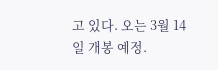고 있다. 오는 3월 14일 개봉 예정.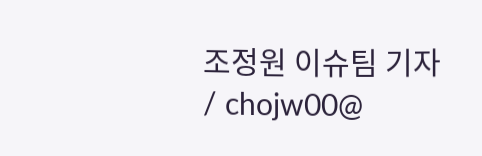조정원 이슈팀 기자 / chojw00@